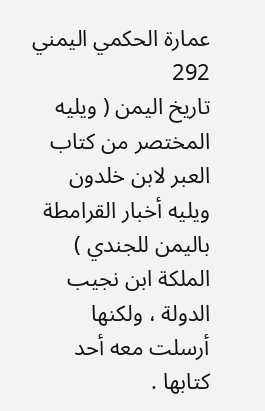عمارة الحكمي اليمني
292
تاريخ اليمن ( ويليه المختصر من كتاب العبر لابن خلدون ويليه أخبار القرامطة باليمن للجندي )
الملكة ابن نجيب الدولة ، ولكنها أرسلت معه أحد كتابها .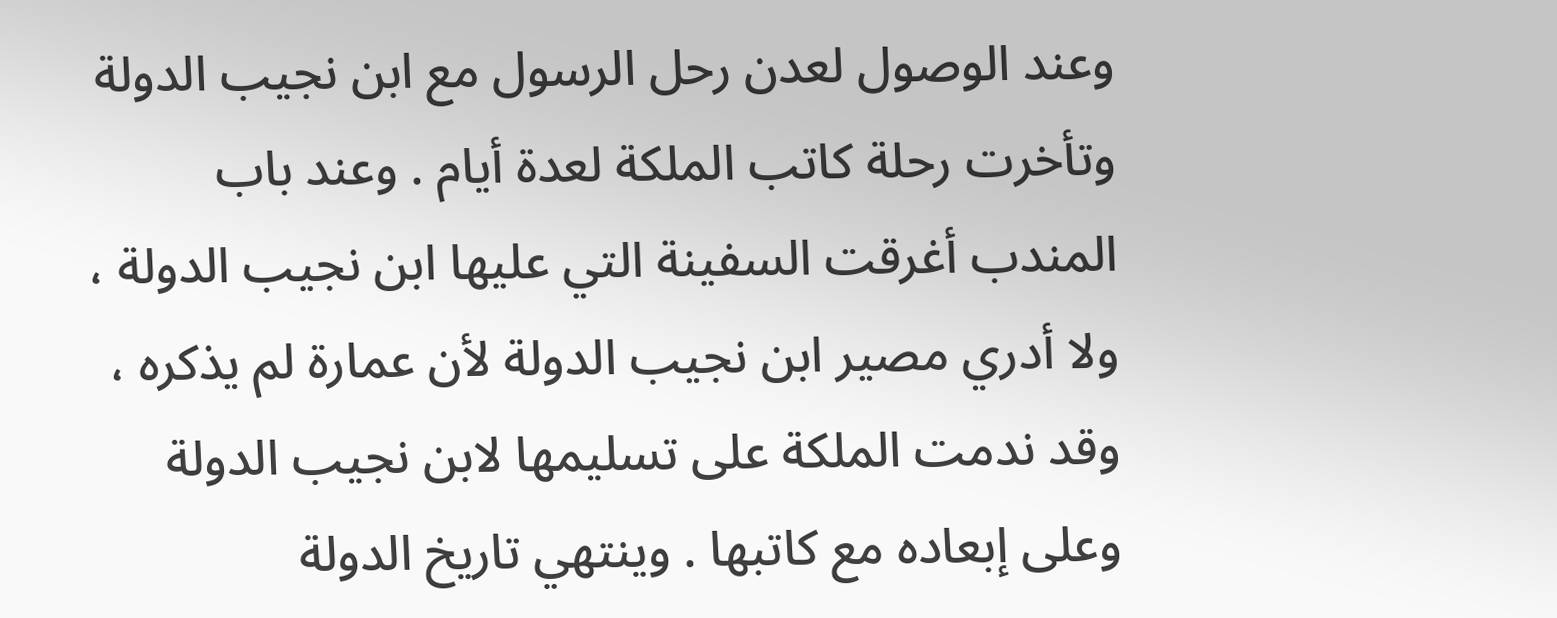وعند الوصول لعدن رحل الرسول مع ابن نجيب الدولة وتأخرت رحلة كاتب الملكة لعدة أيام . وعند باب المندب أغرقت السفينة التي عليها ابن نجيب الدولة ، ولا أدري مصير ابن نجيب الدولة لأن عمارة لم يذكره ، وقد ندمت الملكة على تسليمها لابن نجيب الدولة وعلى إبعاده مع كاتبها . وينتهي تاريخ الدولة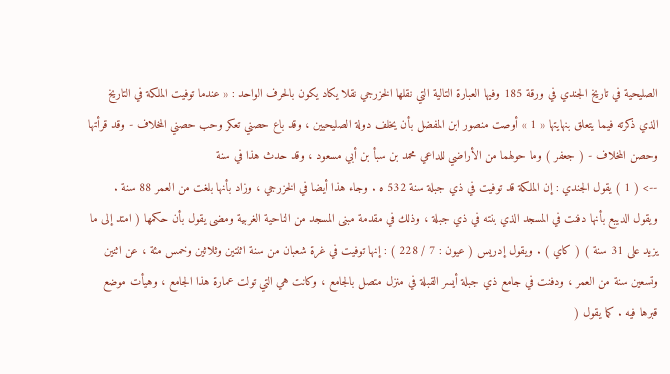الصليحية في تاريخ الجندي في ورقة 185 وفيها العبارة التالية التي نقلها الخزرجي نقلا يكاد يكون بالحرف الواحد : « عندما توفيت الملكة في التاريخ الذي ذكرته فيما يتعلق بنهايتها « 1 » أوصت منصور ابن المفضل بأن يخلف دولة الصليحيين ، وقد باع حصني تعكر وحب حصني المخلاف - وقد قرأتها وحصن المخلاف - ( جعفر ) وما حولهما من الأراضي للداعي محمد بن سبأ بن أبي مسعود ، وقد حدث هذا في سنة
--> ( 1 ) يقول الجندي : إن الملكة قد توفيت في ذي جبلة سنة 532 ه . وجاء هذا أيضا في الخزرجي ، وزاد بأنها بلغت من العمر 88 سنة . ويقول الديبع بأنها دفنت في المسجد الذي بنته في ذي جبلة ، وذلك في مقدمة مبنى المسجد من الناحية الغربية ومضى يقول بأن حكمها ( امتد إلى ما يزيد على 31 سنة ) ( كاي ) . ويقول إدريس ( عيون : 7 / 228 ) : إنها توفيت في غرة شعبان من سنة اثنتين وثلاثين وخمس مئة ، عن اثنين وتسعين سنة من العمر ، ودفنت في جامع ذي جبلة أيسر القبلة في منزل متصل بالجامع ، وكانت هي التي تولت عمارة هذا الجامع ، وهيأت موضع قبرها فيه . كما يقول (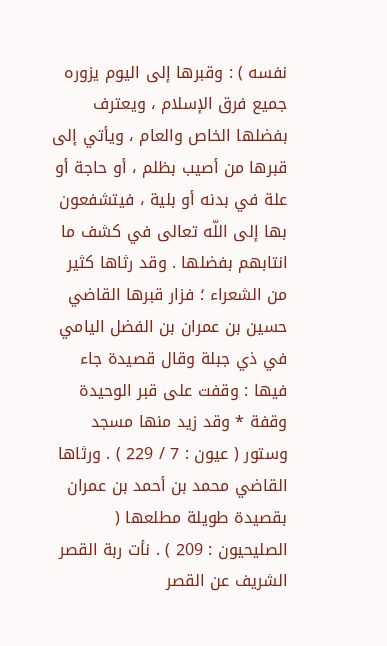نفسه ) : وقبرها إلى اليوم يزوره جميع فرق الإسلام ، ويعترف بفضلها الخاص والعام ، ويأتي إلى قبرها من أصيب بظلم ، أو حاجة أو علة في بدنه أو بلية ، فيتشفعون بها إلى اللّه تعالى في كشف ما انتابهم بفضلها . وقد رثاها كثير من الشعراء ؛ فزار قبرها القاضي حسين بن عمران بن الفضل اليامي في ذي جبلة وقال قصيدة جاء فيها : وقفت على قبر الوحيدة وقفة * وقد زيد منها مسجد وستور ( عيون : 7 / 229 ) . ورثاها القاضي محمد بن أحمد بن عمران بقصيدة طويلة مطلعها ( الصليحيون : 209 ) . نأت ربة القصر الشريف عن القصر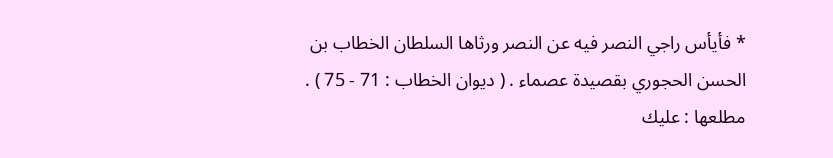* فأيأس راجي النصر فيه عن النصر ورثاها السلطان الخطاب بن الحسن الحجوري بقصيدة عصماء . ( ديوان الخطاب : 71 - 75 ) . مطلعها : عليك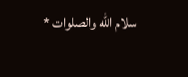سلام اللّه والصلوات *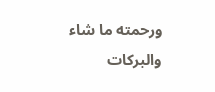ورحمته ما شاء والبركات